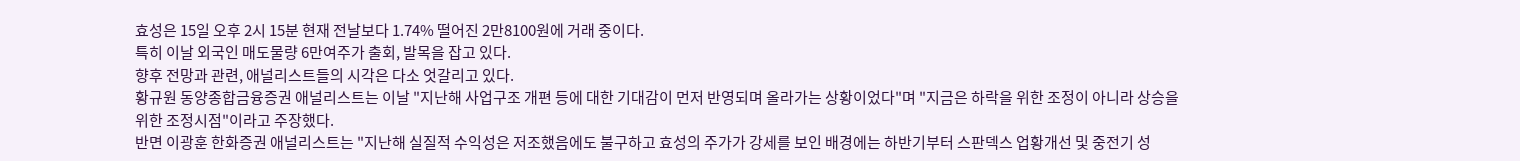효성은 15일 오후 2시 15분 현재 전날보다 1.74% 떨어진 2만8100원에 거래 중이다.
특히 이날 외국인 매도물량 6만여주가 출회, 발목을 잡고 있다.
향후 전망과 관련, 애널리스트들의 시각은 다소 엇갈리고 있다.
황규원 동양종합금융증권 애널리스트는 이날 "지난해 사업구조 개편 등에 대한 기대감이 먼저 반영되며 올라가는 상황이었다"며 "지금은 하락을 위한 조정이 아니라 상승을 위한 조정시점"이라고 주장했다.
반면 이광훈 한화증권 애널리스트는 "지난해 실질적 수익성은 저조했음에도 불구하고 효성의 주가가 강세를 보인 배경에는 하반기부터 스판덱스 업황개선 및 중전기 성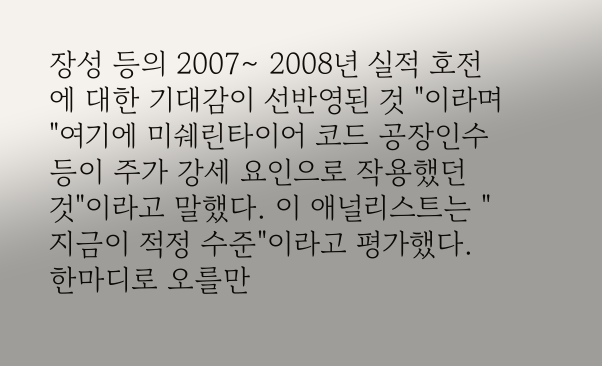장성 등의 2007∼ 2008년 실적 호전에 대한 기대감이 선반영된 것 "이라며 "여기에 미쉐린타이어 코드 공장인수 등이 주가 강세 요인으로 작용했던 것"이라고 말했다. 이 애널리스트는 "지금이 적정 수준"이라고 평가했다.
한마디로 오를만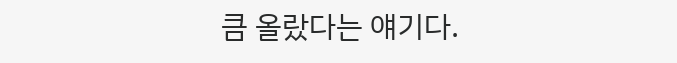큼 올랐다는 얘기다.